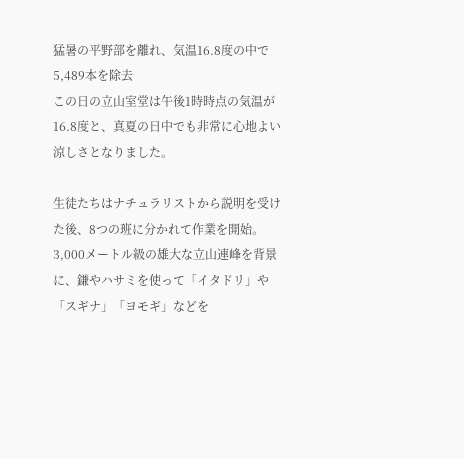猛暑の平野部を離れ、気温16.8度の中で5,489本を除去
この日の立山室堂は午後1時時点の気温が16.8度と、真夏の日中でも非常に心地よい涼しさとなりました。

生徒たちはナチュラリストから説明を受けた後、8つの班に分かれて作業を開始。3,000メートル級の雄大な立山連峰を背景に、鎌やハサミを使って「イタドリ」や「スギナ」「ヨモギ」などを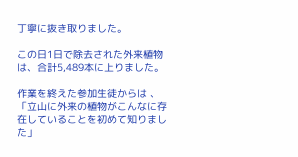丁寧に抜き取りました。

この日1日で除去された外来植物は、合計5,489本に上りました。

作業を終えた参加生徒からは 、「立山に外来の植物がこんなに存在していることを初めて知りました」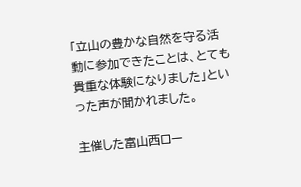「立山の豊かな自然を守る活動に参加できたことは、とても貴重な体験になりました」といった声が聞かれました。

主催した富山西ロー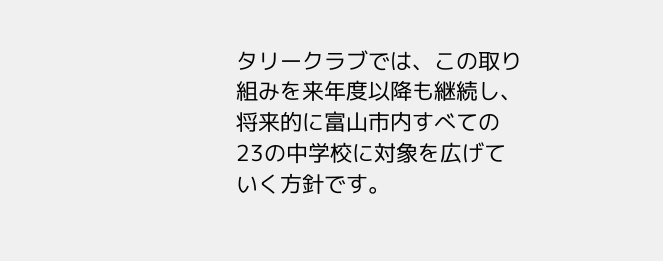タリークラブでは、この取り組みを来年度以降も継続し、将来的に富山市内すべての23の中学校に対象を広げていく方針です。